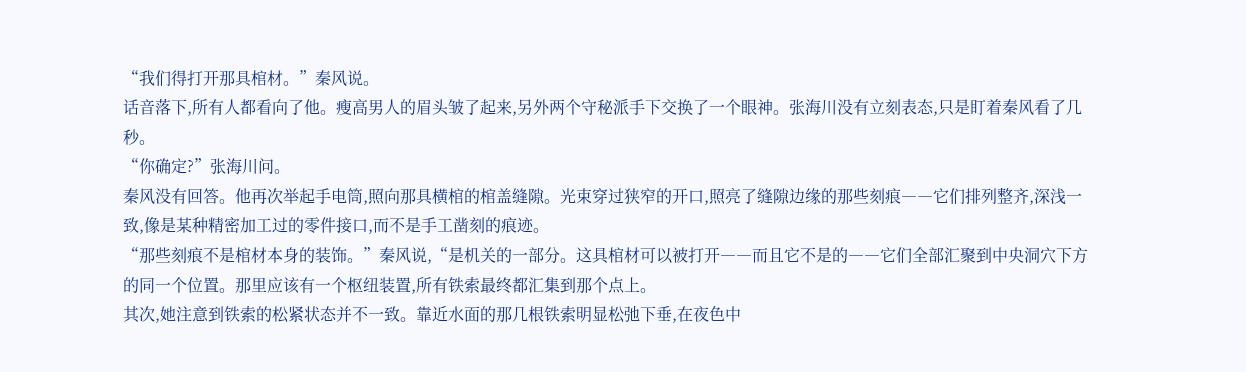“我们得打开那具棺材。”秦风说。
话音落下,所有人都看向了他。瘦高男人的眉头皱了起来,另外两个守秘派手下交换了一个眼神。张海川没有立刻表态,只是盯着秦风看了几秒。
“你确定?”张海川问。
秦风没有回答。他再次举起手电筒,照向那具横棺的棺盖缝隙。光束穿过狭窄的开口,照亮了缝隙边缘的那些刻痕――它们排列整齐,深浅一致,像是某种精密加工过的零件接口,而不是手工凿刻的痕迹。
“那些刻痕不是棺材本身的装饰。”秦风说,“是机关的一部分。这具棺材可以被打开――而且它不是的――它们全部汇聚到中央洞穴下方的同一个位置。那里应该有一个枢纽装置,所有铁索最终都汇集到那个点上。
其次,她注意到铁索的松紧状态并不一致。靠近水面的那几根铁索明显松弛下垂,在夜色中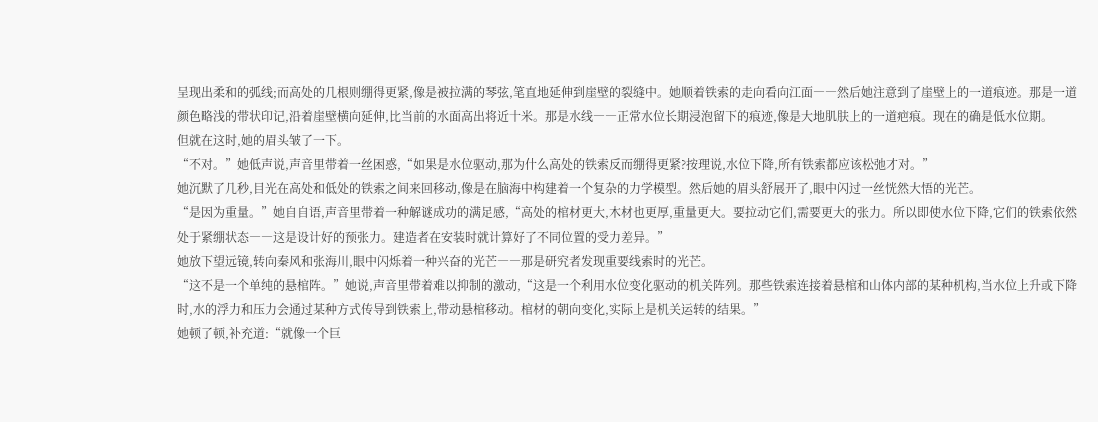呈现出柔和的弧线;而高处的几根则绷得更紧,像是被拉满的琴弦,笔直地延伸到崖壁的裂缝中。她顺着铁索的走向看向江面――然后她注意到了崖壁上的一道痕迹。那是一道颜色略浅的带状印记,沿着崖壁横向延伸,比当前的水面高出将近十米。那是水线――正常水位长期浸泡留下的痕迹,像是大地肌肤上的一道疤痕。现在的确是低水位期。
但就在这时,她的眉头皱了一下。
“不对。”她低声说,声音里带着一丝困惑,“如果是水位驱动,那为什么高处的铁索反而绷得更紧?按理说,水位下降,所有铁索都应该松弛才对。”
她沉默了几秒,目光在高处和低处的铁索之间来回移动,像是在脑海中构建着一个复杂的力学模型。然后她的眉头舒展开了,眼中闪过一丝恍然大悟的光芒。
“是因为重量。”她自自语,声音里带着一种解谜成功的满足感,“高处的棺材更大,木材也更厚,重量更大。要拉动它们,需要更大的张力。所以即使水位下降,它们的铁索依然处于紧绷状态――这是设计好的预张力。建造者在安装时就计算好了不同位置的受力差异。”
她放下望远镜,转向秦风和张海川,眼中闪烁着一种兴奋的光芒――那是研究者发现重要线索时的光芒。
“这不是一个单纯的悬棺阵。”她说,声音里带着难以抑制的激动,“这是一个利用水位变化驱动的机关阵列。那些铁索连接着悬棺和山体内部的某种机构,当水位上升或下降时,水的浮力和压力会通过某种方式传导到铁索上,带动悬棺移动。棺材的朝向变化,实际上是机关运转的结果。”
她顿了顿,补充道:“就像一个巨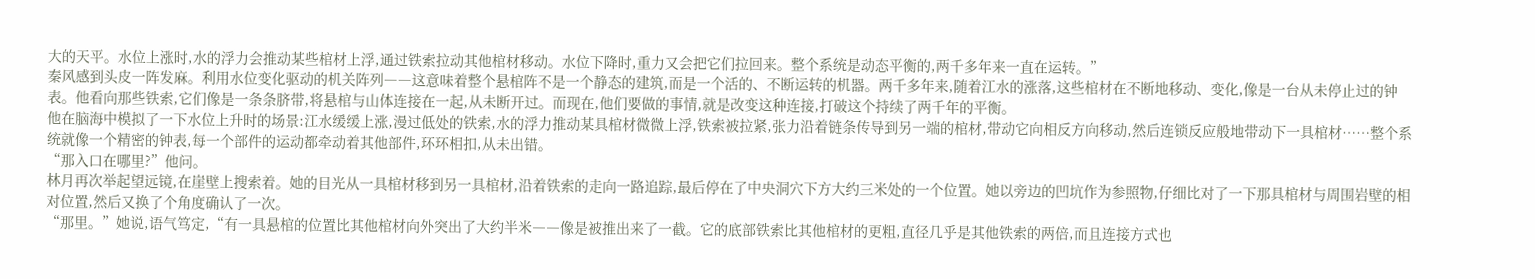大的天平。水位上涨时,水的浮力会推动某些棺材上浮,通过铁索拉动其他棺材移动。水位下降时,重力又会把它们拉回来。整个系统是动态平衡的,两千多年来一直在运转。”
秦风感到头皮一阵发麻。利用水位变化驱动的机关阵列――这意味着整个悬棺阵不是一个静态的建筑,而是一个活的、不断运转的机器。两千多年来,随着江水的涨落,这些棺材在不断地移动、变化,像是一台从未停止过的钟表。他看向那些铁索,它们像是一条条脐带,将悬棺与山体连接在一起,从未断开过。而现在,他们要做的事情,就是改变这种连接,打破这个持续了两千年的平衡。
他在脑海中模拟了一下水位上升时的场景:江水缓缓上涨,漫过低处的铁索,水的浮力推动某具棺材微微上浮,铁索被拉紧,张力沿着链条传导到另一端的棺材,带动它向相反方向移动,然后连锁反应般地带动下一具棺材……整个系统就像一个精密的钟表,每一个部件的运动都牵动着其他部件,环环相扣,从未出错。
“那入口在哪里?”他问。
林月再次举起望远镜,在崖壁上搜索着。她的目光从一具棺材移到另一具棺材,沿着铁索的走向一路追踪,最后停在了中央洞穴下方大约三米处的一个位置。她以旁边的凹坑作为参照物,仔细比对了一下那具棺材与周围岩壁的相对位置,然后又换了个角度确认了一次。
“那里。”她说,语气笃定,“有一具悬棺的位置比其他棺材向外突出了大约半米――像是被推出来了一截。它的底部铁索比其他棺材的更粗,直径几乎是其他铁索的两倍,而且连接方式也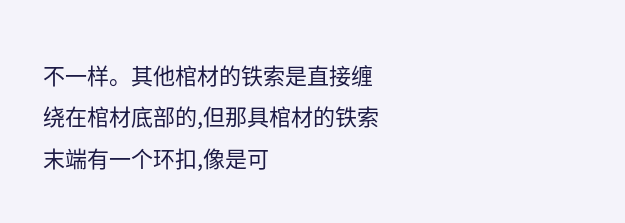不一样。其他棺材的铁索是直接缠绕在棺材底部的,但那具棺材的铁索末端有一个环扣,像是可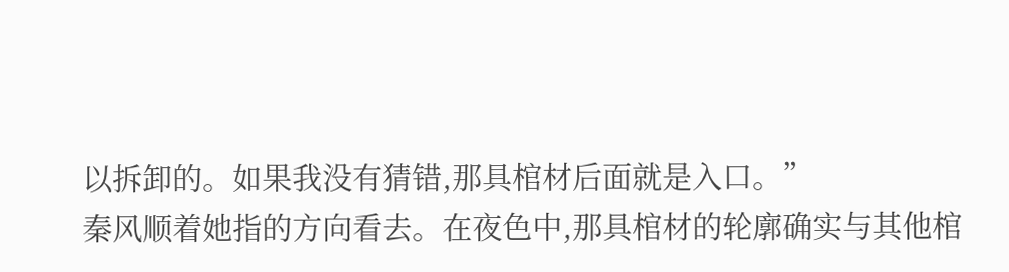以拆卸的。如果我没有猜错,那具棺材后面就是入口。”
秦风顺着她指的方向看去。在夜色中,那具棺材的轮廓确实与其他棺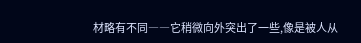材略有不同――它稍微向外突出了一些,像是被人从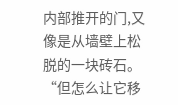内部推开的门,又像是从墙壁上松脱的一块砖石。
“但怎么让它移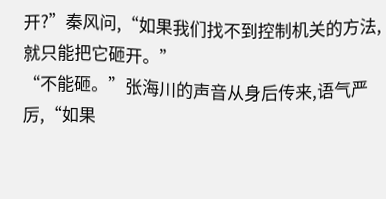开?”秦风问,“如果我们找不到控制机关的方法,就只能把它砸开。”
“不能砸。”张海川的声音从身后传来,语气严厉,“如果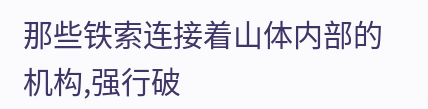那些铁索连接着山体内部的机构,强行破